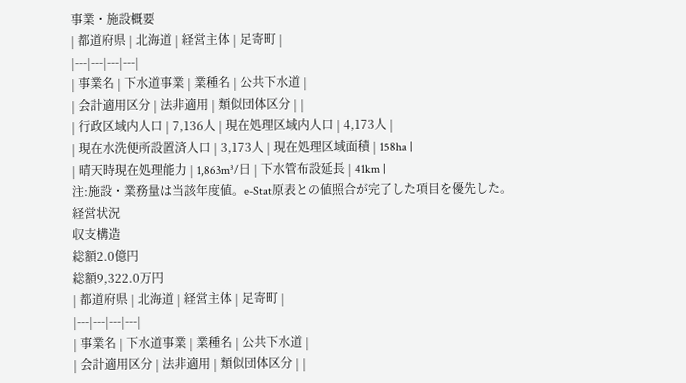事業・施設概要
| 都道府県 | 北海道 | 経営主体 | 足寄町 |
|---|---|---|---|
| 事業名 | 下水道事業 | 業種名 | 公共下水道 |
| 会計適用区分 | 法非適用 | 類似団体区分 | |
| 行政区域内人口 | 7,136人 | 現在処理区域内人口 | 4,173人 |
| 現在水洗便所設置済人口 | 3,173人 | 現在処理区域面積 | 158ha |
| 晴天時現在処理能力 | 1,863m³/日 | 下水管布設延長 | 41km |
注:施設・業務量は当該年度値。e-Stat原表との値照合が完了した項目を優先した。
経営状況
収支構造
総額2.0億円
総額9,322.0万円
| 都道府県 | 北海道 | 経営主体 | 足寄町 |
|---|---|---|---|
| 事業名 | 下水道事業 | 業種名 | 公共下水道 |
| 会計適用区分 | 法非適用 | 類似団体区分 | |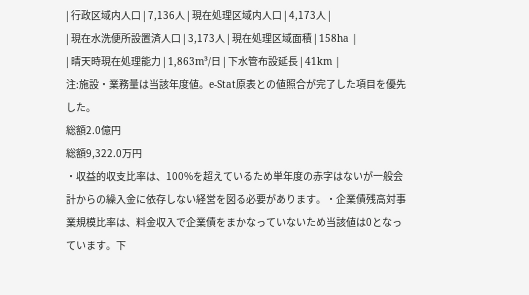| 行政区域内人口 | 7,136人 | 現在処理区域内人口 | 4,173人 |
| 現在水洗便所設置済人口 | 3,173人 | 現在処理区域面積 | 158ha |
| 晴天時現在処理能力 | 1,863m³/日 | 下水管布設延長 | 41km |
注:施設・業務量は当該年度値。e-Stat原表との値照合が完了した項目を優先した。
総額2.0億円
総額9,322.0万円
・収益的収支比率は、100%を超えているため単年度の赤字はないが一般会計からの繰入金に依存しない経営を図る必要があります。・企業債残高対事業規模比率は、料金収入で企業債をまかなっていないため当該値は0となっています。下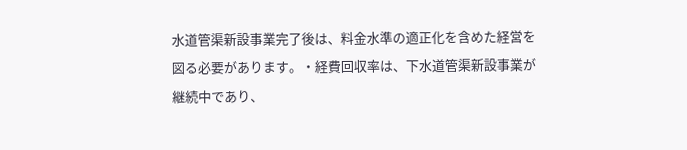水道管渠新設事業完了後は、料金水準の適正化を含めた経営を図る必要があります。・経費回収率は、下水道管渠新設事業が継続中であり、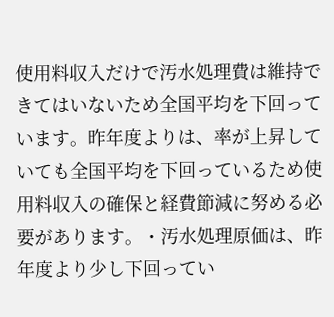使用料収入だけで汚水処理費は維持できてはいないため全国平均を下回っています。昨年度よりは、率が上昇していても全国平均を下回っているため使用料収入の確保と経費節減に努める必要があります。・汚水処理原価は、昨年度より少し下回ってい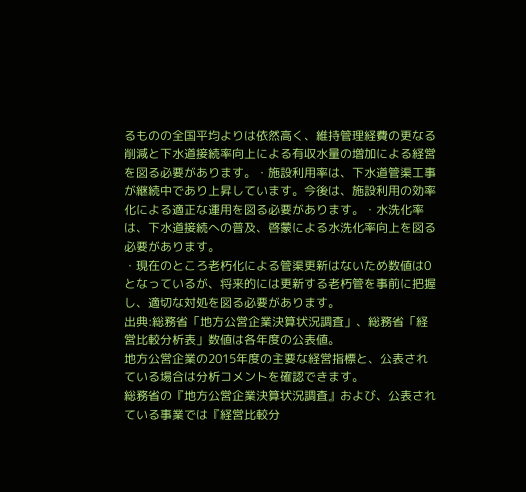るものの全国平均よりは依然高く、維持管理経費の更なる削減と下水道接続率向上による有収水量の増加による経営を図る必要があります。・施設利用率は、下水道管渠工事が継続中であり上昇しています。今後は、施設利用の効率化による適正な運用を図る必要があります。・水洗化率は、下水道接続への普及、啓蒙による水洗化率向上を図る必要があります。
・現在のところ老朽化による管渠更新はないため数値は0となっているが、将来的には更新する老朽管を事前に把握し、適切な対処を図る必要があります。
出典:総務省「地方公営企業決算状況調査」、総務省「経営比較分析表」数値は各年度の公表値。
地方公営企業の2015年度の主要な経営指標と、公表されている場合は分析コメントを確認できます。
総務省の『地方公営企業決算状況調査』および、公表されている事業では『経営比較分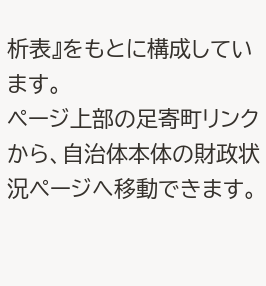析表』をもとに構成しています。
ページ上部の足寄町リンクから、自治体本体の財政状況ページへ移動できます。